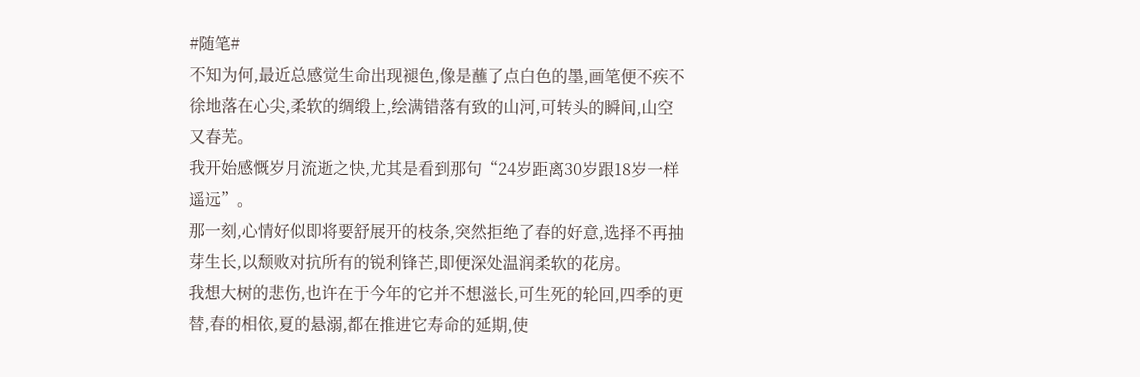#随笔#
不知为何,最近总感觉生命出现褪色,像是蘸了点白色的墨,画笔便不疾不徐地落在心尖,柔软的绸缎上,绘满错落有致的山河,可转头的瞬间,山空又春芜。
我开始感慨岁月流逝之快,尤其是看到那句“24岁距离30岁跟18岁一样遥远”。
那一刻,心情好似即将要舒展开的枝条,突然拒绝了春的好意,选择不再抽芽生长,以颓败对抗所有的锐利锋芒,即便深处温润柔软的花房。
我想大树的悲伤,也许在于今年的它并不想滋长,可生死的轮回,四季的更替,春的相依,夏的悬溺,都在推进它寿命的延期,使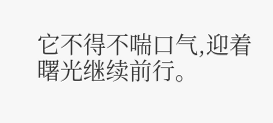它不得不喘口气,迎着曙光继续前行。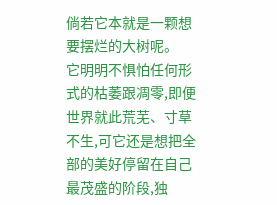倘若它本就是一颗想要摆烂的大树呢。
它明明不惧怕任何形式的枯萎跟凋零,即便世界就此荒芜、寸草不生,可它还是想把全部的美好停留在自己最茂盛的阶段,独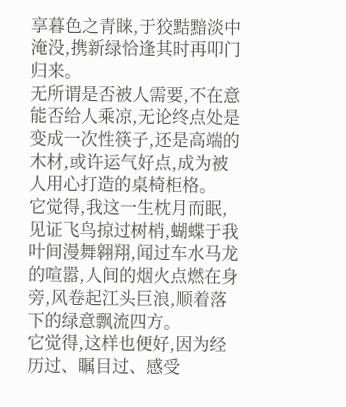享暮色之青睐,于狡黠黯淡中淹没,携新绿恰逢其时再叩门归来。
无所谓是否被人需要,不在意能否给人乘凉,无论终点处是变成一次性筷子,还是高端的木材,或许运气好点,成为被人用心打造的桌椅柜格。
它觉得,我这一生枕月而眠,见证飞鸟掠过树梢,蝴蝶于我叶间漫舞翱翔,闻过车水马龙的喧嚣,人间的烟火点燃在身旁,风卷起江头巨浪,顺着落下的绿意飘流四方。
它觉得,这样也便好,因为经历过、瞩目过、感受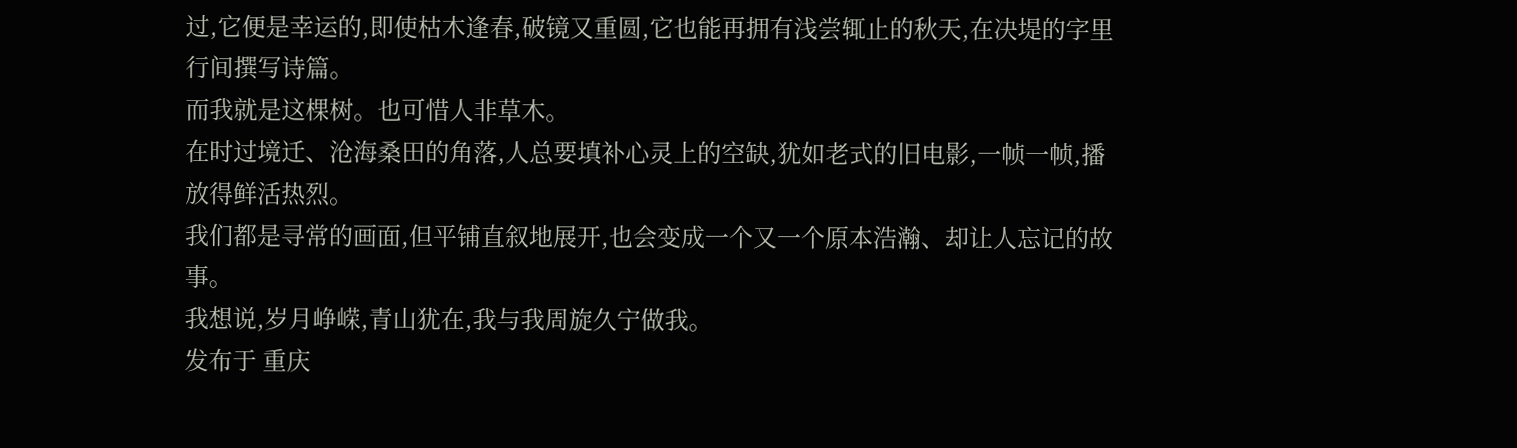过,它便是幸运的,即使枯木逢春,破镜又重圆,它也能再拥有浅尝辄止的秋天,在决堤的字里行间撰写诗篇。
而我就是这棵树。也可惜人非草木。
在时过境迁、沧海桑田的角落,人总要填补心灵上的空缺,犹如老式的旧电影,一帧一帧,播放得鲜活热烈。
我们都是寻常的画面,但平铺直叙地展开,也会变成一个又一个原本浩瀚、却让人忘记的故事。
我想说,岁月峥嵘,青山犹在,我与我周旋久宁做我。
发布于 重庆